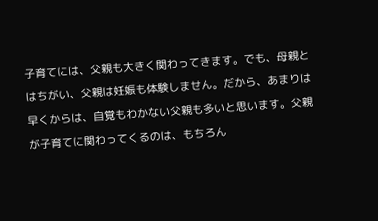子育てには、父親も大きく関わってきます。でも、母親とはちがい、父親は妊娠も体験しません。だから、あまりは早くからは、自覚もわかない父親も多いと思います。父親が子育てに関わってくるのは、もちろん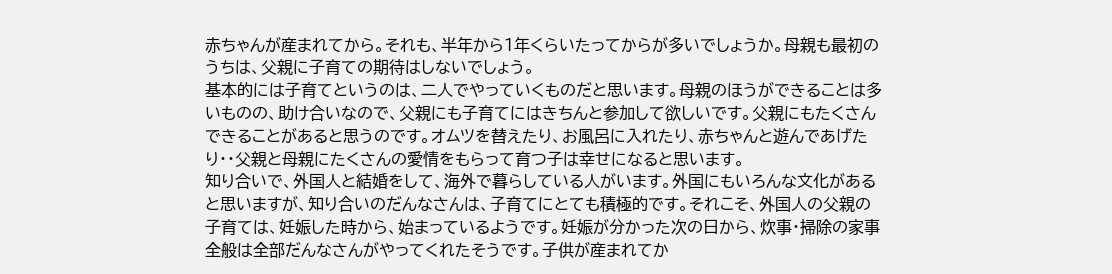赤ちゃんが産まれてから。それも、半年から1年くらいたってからが多いでしょうか。母親も最初のうちは、父親に子育ての期待はしないでしょう。
基本的には子育てというのは、二人でやっていくものだと思います。母親のほうができることは多いものの、助け合いなので、父親にも子育てにはきちんと参加して欲しいです。父親にもたくさんできることがあると思うのです。オムツを替えたり、お風呂に入れたり、赤ちゃんと遊んであげたり・・父親と母親にたくさんの愛情をもらって育つ子は幸せになると思います。
知り合いで、外国人と結婚をして、海外で暮らしている人がいます。外国にもいろんな文化があると思いますが、知り合いのだんなさんは、子育てにとても積極的です。それこそ、外国人の父親の子育ては、妊娠した時から、始まっているようです。妊娠が分かった次の日から、炊事・掃除の家事全般は全部だんなさんがやってくれたそうです。子供が産まれてか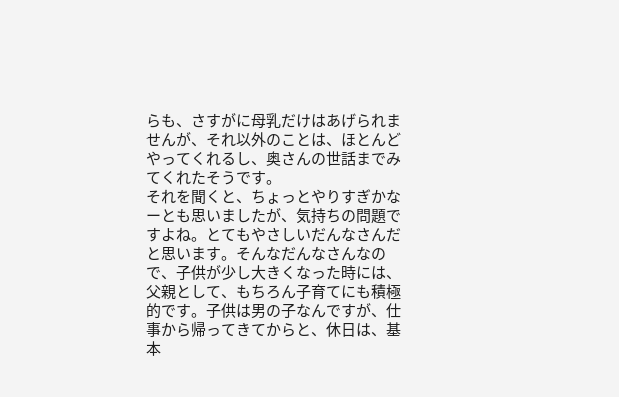らも、さすがに母乳だけはあげられませんが、それ以外のことは、ほとんどやってくれるし、奥さんの世話までみてくれたそうです。
それを聞くと、ちょっとやりすぎかなーとも思いましたが、気持ちの問題ですよね。とてもやさしいだんなさんだと思います。そんなだんなさんなので、子供が少し大きくなった時には、父親として、もちろん子育てにも積極的です。子供は男の子なんですが、仕事から帰ってきてからと、休日は、基本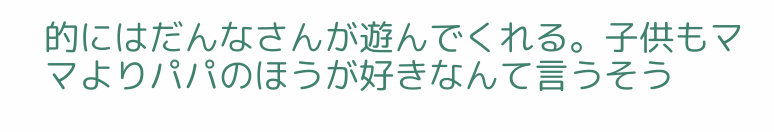的にはだんなさんが遊んでくれる。子供もママよりパパのほうが好きなんて言うそう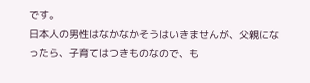です。
日本人の男性はなかなかそうはいきませんが、父親になったら、子育てはつきものなので、も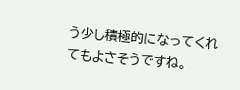う少し積極的になってくれてもよさそうですね。